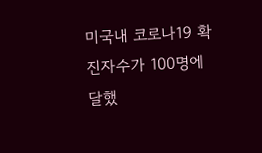미국내 코로나19 확진자수가 100명에 달했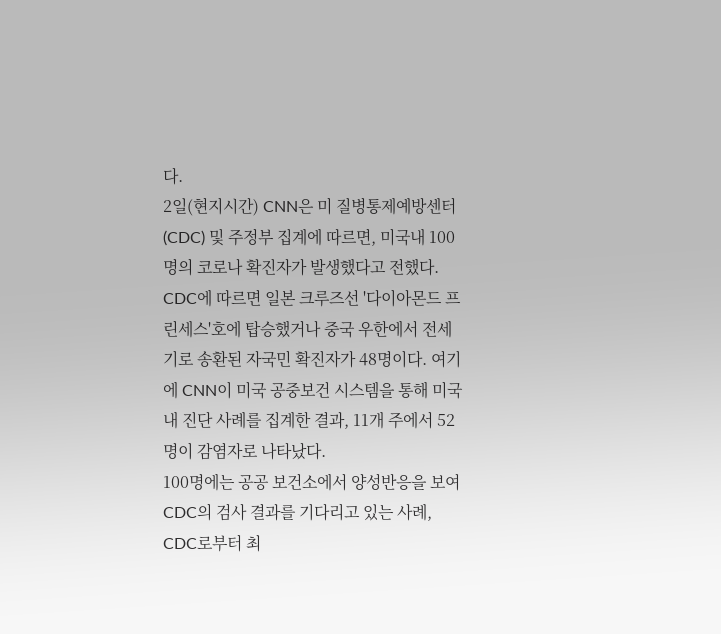다.
2일(현지시간) CNN은 미 질병통제예방센터(CDC) 및 주정부 집계에 따르면, 미국내 100명의 코로나 확진자가 발생했다고 전했다.
CDC에 따르면 일본 크루즈선 '다이아몬드 프린세스'호에 탑승했거나 중국 우한에서 전세기로 송환된 자국민 확진자가 48명이다. 여기에 CNN이 미국 공중보건 시스템을 통해 미국내 진단 사례를 집계한 결과, 11개 주에서 52명이 감염자로 나타났다.
100명에는 공공 보건소에서 양성반응을 보여 CDC의 검사 결과를 기다리고 있는 사례, CDC로부터 최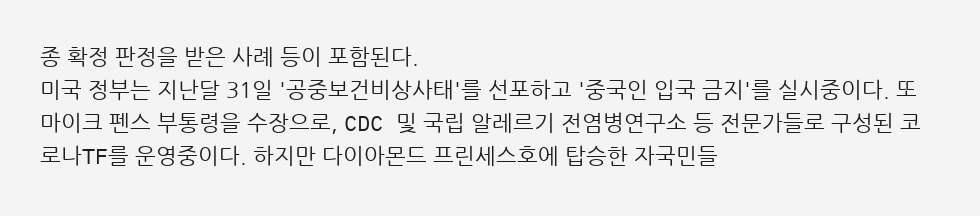종 확정 판정을 받은 사례 등이 포함된다.
미국 정부는 지난달 31일 '공중보건비상사태'를 선포하고 '중국인 입국 금지'를 실시중이다. 또 마이크 펜스 부통령을 수장으로, CDC 및 국립 알레르기 전염병연구소 등 전문가들로 구성된 코로나TF를 운영중이다. 하지만 다이아몬드 프린세스호에 탑승한 자국민들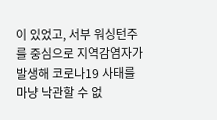이 있었고, 서부 워싱턴주를 중심으로 지역감염자가 발생해 코로나19 사태를 마냥 낙관할 수 없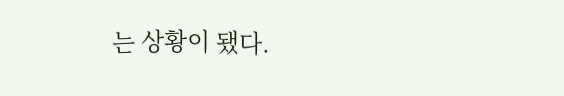는 상황이 됐다.